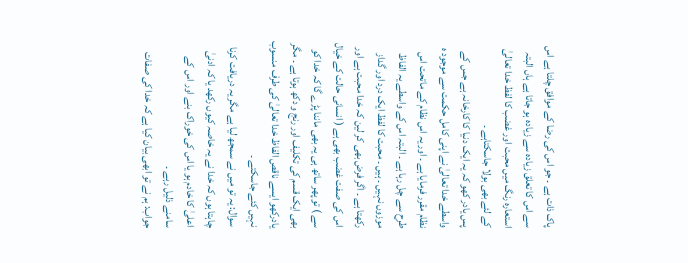پاک ذات ہے ۔ جو اس کی رضا کے موافق چلتا ہے اس سے اس کا تعلق زیادہ سے زیادہ ہو جاتا ہے ہاں البتہ استعارہ رنگ میں محبت اور غضب کا لفظ خدا تعالیٰ کے لئے بھی بولا جاسکتاہے ۔
پس یادر کھو کہ یہ ایک دنیا کا کارخانہ ہے جس کے واسطے خدا تعالیٰ نے اپنی کامل حکمت سے موجود ہ نظام مقرر فرمایا ہے ۔ اور یہ اس نظام کے ماتحت اس طرح سے چل رہا ہے ۔ البتہ اس کے واسطے یہ الفاظ موزوں نہیں ۔ ہیں ۔ محبت کا لفظ ایک درد اور گداز رکھتا ہے ۔ اگر فرض بھی کر لین کہ خدا محبت ہے اور اس کی صفت غضب بھی ہے ( انسانی حالت کے خیال سے ) تو پھر ساتھ ہی یہ بھی ماننا پڑے گا کہ خدا کو بھی ایک قسم کی تکلیف اور رنج و دکھ ہوتا ہے ۔ مگر یادرکھو ایسے ناقص الفاظ خدا تعالیٰ کی طرف منسوب نہیں کئے جاسکتے ۔
سوال: یہ تو میں نے سمجھ لیا ہے مگر یہ دریافت کرنا چاہتا ہوں کہ خدا نے یہ خاصہ کیوں رکھد یا کہ ادنیٰ اعلیٰ کا خادم ہو یا اس کی خوراک بنے اور اس کے سامنے ذلیل رہے ۔
جواب: ہم نے تو ابھی بیان کیا ہے کہ خدا کی صفات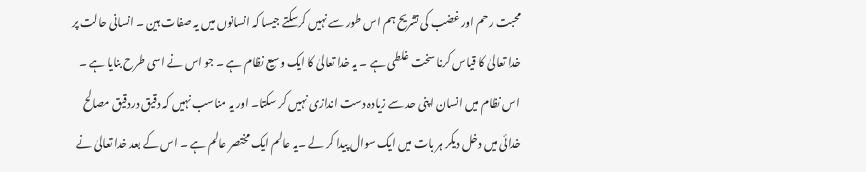محبت رحم اور غضب کی تشریح ہم اس طور سے نہیں کرسکتے جیسا کہ انسانوں میں یہ صفات ہین ۔ انسانی حالت پر خدا تعالیٰ کا قیاس کرنا سخت غلطی ہے ۔ یہ خدا تعالیٰ کا ایک وسیع نظام ہے ۔ جو اس نے اسی طرح بنایا ہے ۔ اس نظام میں انسان اپنی حد سے زیادہ دست اندازی نہیں کر سکتا۔ اور یہ مناسب نہیں کہ دقیق دردقیق مصالح خدائی میں دخل دیکر ہر بات میں ایک سوال پیدا کر لے ۔یہ عالم ایک مختصر عالم ہے ۔ اس کے بعد خدا تعالیٰ نے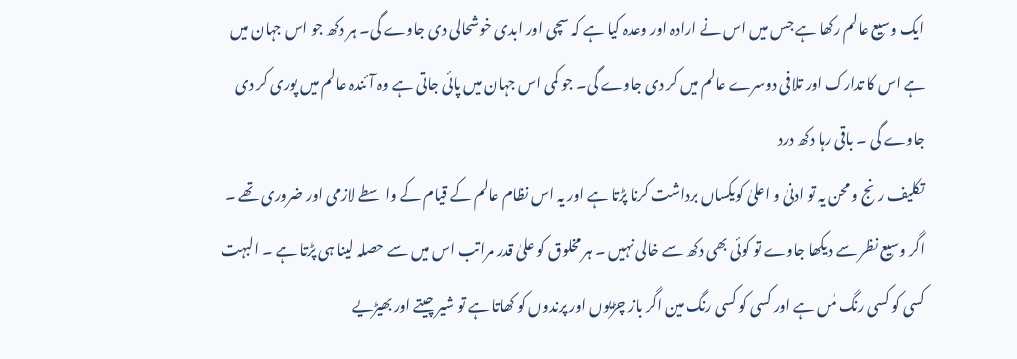ایک وسیع عالم رکھا ہے جس میں اس نے ارادہ اور وعدہ کیا ہے کہ سچی اور ابدی خوشحالی دی جاوے گی۔ ہر دکھ جو اس جہان میں ہے اس کا تدارک اور تلافی دوسرے عالم میں کر دی جاوے گی۔ جو کمی اس جہان میں پائی جاتی ہے وہ آئندہ عالم میں پوری کر دی جاوے گی ۔ باقی رہا دکھ درد
تکلیف رنج و محن یہ تو ادنیٰ و اعلیٰ کویکساں برداشت کرنا پڑتا ہے اور یہ اس نظام عالم کے قیام کے واسطے لازمی اور ضروری تھے ۔ اگر وسیع نظر سے دیکھا جاوے تو کوئی بھی دکھ سے خالی نہیں ۔ ہر مخلوق کو علیٰ قدر مراتب اس میں سے حصلہ لینا ہی پڑتا ہے ۔ البہت کسی کو کسی رنگ مٰں ہے اور کسی کو کسی رنگ مین اگر باز چڑیوں اور پرندوں کو کھاتا ہے تو شیر چیتے اور بھیڑیے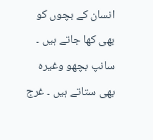انسان کے بچوں کو بھی کھا جاتے ہیں ۔ سانپ بچھو وغیرہ بھی ستاتے ہیں ۔ غرج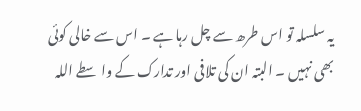یہ سلسلہ تو اس طرھ سے چل رہا ہے ۔ اس سے خالی کوئی بھی نہیں ۔ البتہ ان کی تلافی اور تدارک کے واسطے اللہ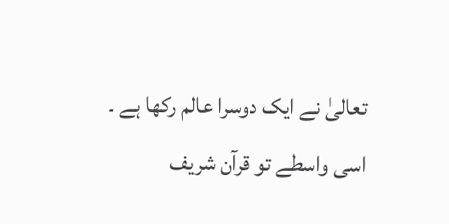تعالیٰ نے ایک دوسرا عالم رکھا ہے ۔ اسی واسطے تو قرآن شریف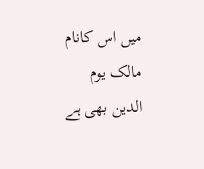میں اس کانام مالک یوم الدین بھی ہے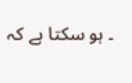۔ ہو سکتا ہے کہ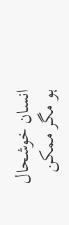انسان خوشحال ہو مگر ممکن